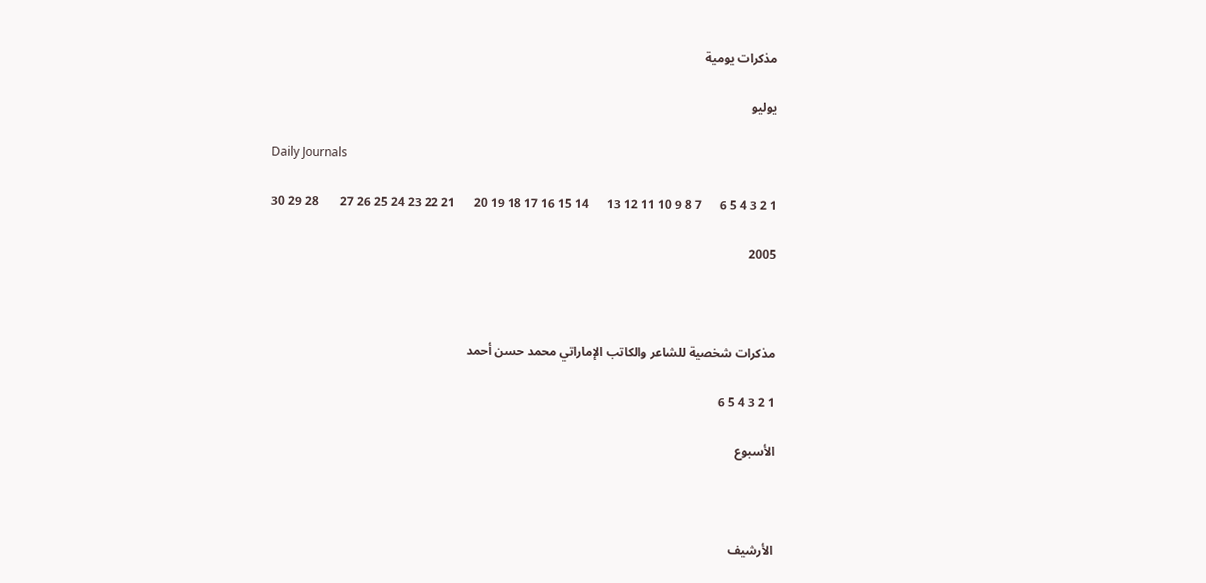مذكرات يومية

يوليو

Daily Journals

1 2 3 4 5 6      7 8 9 10 11 12 13      14 15 16 17 18 19 20      21 22 23 24 25 26 27       28 29 30

2005



مذكرات شخصية للشاعر والكاتب الإماراتي محمد حسن أحمد

1 2 3 4 5 6

الأسبوع



الأرشيف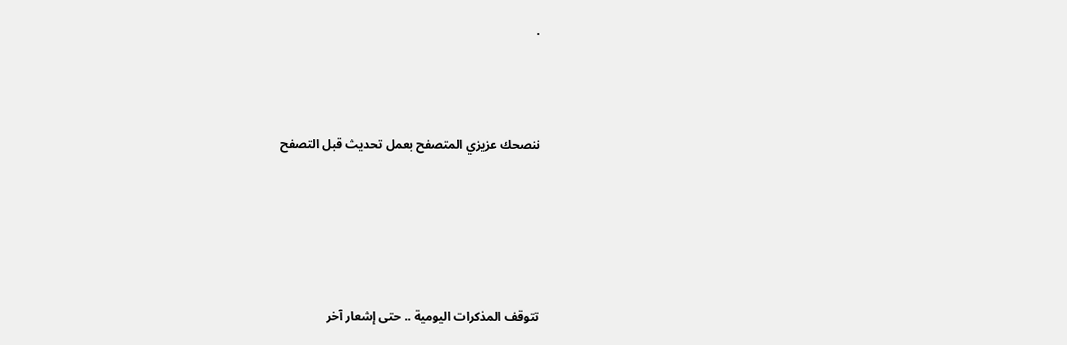.



ننصحك عزيزي المتصفح بعمل تحديث قبل التصفح





تتوقف المذكرات اليومية .. حتى إشعار آخر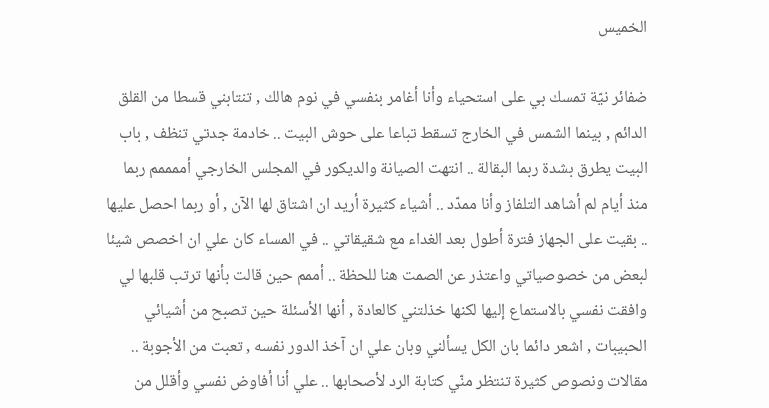الخميس

ضفائر نيّة تمسك بي على استحياء وأنا أغامر بنفسي في نوم هالك , تنتابني قسطا من القلق الدائم , بينما الشمس في الخارج تسقط تباعا على حوش البيت .. خادمة جدتي تنظف , باب البيت يطرق بشدة ربما البقالة .. انتهت الصيانة والديكور في المجلس الخارجي أممممم ربما منذ أيام لم أشاهد التلفاز وأنا ممدّد .. أشياء كثيرة أريد ان اشتاق لها الآن , أو ربما احصل عليها .. بقيت على الجهاز فترة أطول بعد الغداء مع شقيقاتي .. في المساء كان علي ان اخصص شيئا لبعض من خصوصياتي واعتذر عن الصمت هنا للحظة .. أممم حين قالت بأنها ترتب قلبها لي وافقت نفسي بالاستماع إليها لكنها خذلتني كالعادة , أنها الأسئلة حين تصبح من أشيائي الحبيبات , اشعر دائما بان الكل يسألني وبان علي ان آخذ الدور نفسه , تعبت من الأجوبة .. مقالات ونصوص كثيرة تنتظر منّي كتابة الرد لأصحابها .. علي أنا أفاوض نفسي وأقلل من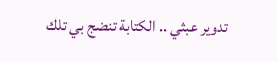تدوير عبثي .. الكتابة تنضج بي تلك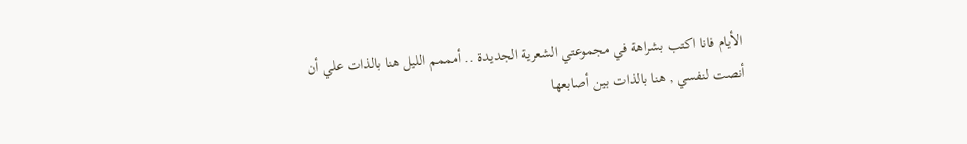الأيام فانا اكتب بشراهة في مجموعتي الشعرية الجديدة .. أمممم الليل هنا بالذات علي أن أنصت لنفسي , هنا بالذات بين أصابعها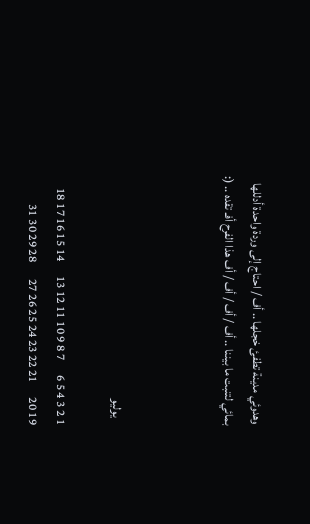وهدوئي مدينة تطفئ خجلها .. أف / احتاج إلى وردة واحدة أدللها بمائي لتنبت ما بيننا .. أف / أف / أف / أف هذا الفرح أفـ تقده .. (:



   يوليو

1 2 3 4 5 6      7 8 9 10 11 12 13      14 15 16 17 18 19 20      21 22 23 24 25 26 27       28 29 30 31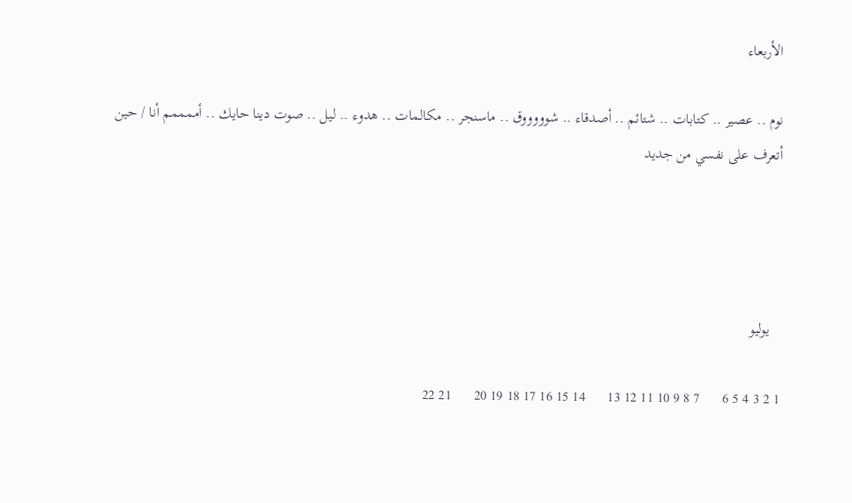الأربعاء

نوم .. عصير .. كتابات .. شتائم .. أصدقاء .. شوووووق .. ماسنجر .. مكالمات .. هدوء .. ليل .. صوت دينا حايك .. أممممم أنا / حين أتعرف على نفسي من جديد




   يوليو

1 2 3 4 5 6      7 8 9 10 11 12 13      14 15 16 17 18 19 20      21 22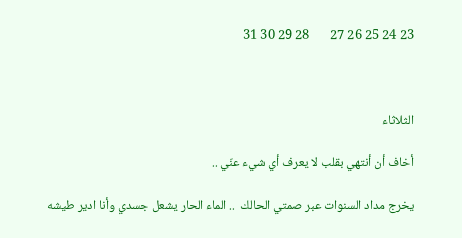23 24 25 26 27       28 29 30 31



الثلاثاء

أخاف أن أنتهي بقلب لا يعرف أي شيء عنّي ..

يخرج مداد السنوات عبر صمتي الحالك  .. الماء الحار يشعل جسدي وأنا ادير طيشه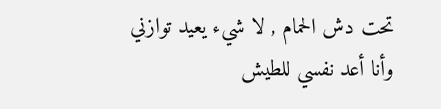تحت دش الحمام , لا شيء يعيد توازني وأنا أعد نفسي للطيش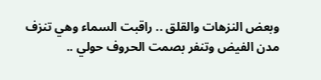وبعض النزهات والقلق .. راقبت السماء وهي تنزف مدن الفيض وتنفر بصمت الحروف حولي ..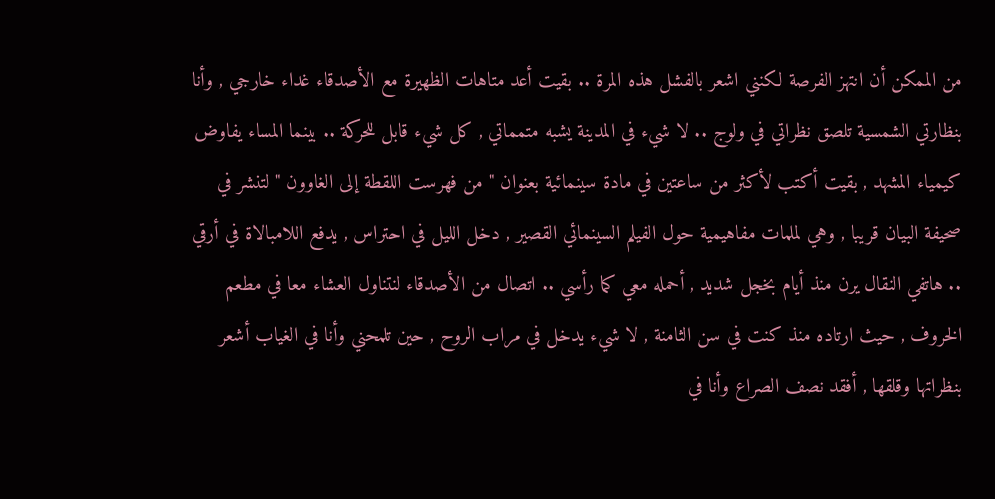من الممكن أن انتهز الفرصة لكنني اشعر بالفشل هذه المرة .. بقيت أعد متاهات الظهيرة مع الأصدقاء غداء خارجي , وأنا بنظارتي الشمسية تلصق نظراتي في ولوج .. لا شيء في المدينة يشبه متمماتي , كل شيء قابل للحركة .. بينما المساء يفاوض كيمياء المشهد , بقيت أكتب لأكثر من ساعتين في مادة سينمائية بعنوان " من فهرست اللقطة إلى الغاوون " لتنشر في صحيفة البيان قريبا , وهي لملمات مفاهيمية حول الفيلم السينمائي القصير , دخل الليل في احتراس , يدفع اللامبالاة في أرقي .. هاتفي النقال يرن منذ أيام بخجل شديد , أحمله معي كما رأسي .. اتصال من الأصدقاء لنتناول العشاء معا في مطعم الخروف , حيث ارتاده منذ كنت في سن الثامنة , لا شيء يدخل في مراب الروح , حين تلمحني وأنا في الغياب أشعر بنظراتها وقلقها , أفقد نصف الصراع وأنا في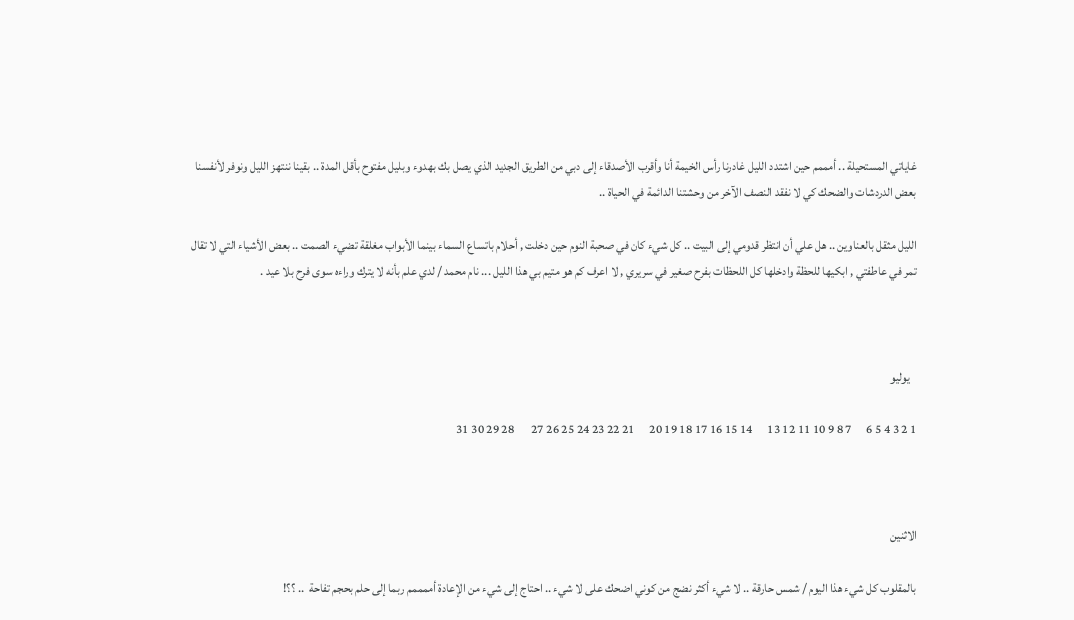غاياتي المستحيلة .. أمممم حين اشتدد الليل غادرنا رأس الخيمة أنا وأقرب الأصدقاء إلى دبي من الطريق الجديد الذي يصل بك بهدوء وبليل مفتوح بأقل المدة .. بقينا ننتهز الليل ونوفر لأنفسنا بعض الدردشات والضحك كي لا نفقد النصف الآخر من وحشتنا الدائمة في الحياة ..

الليل مثقل بالعناوين .. هل علي أن انتظر قدومي إلى البيت .. كل شيء كان في صحبة النوم حين دخلت , أحلام باتساع السماء بينما الأبواب مغلقة تضيء الصمت .. بعض الأشياء التي لا تقال تمر في عاطفتي , ابكيها للحظة وادخلها كل اللحظات بفرح صغير في سريري , لا اعرف كم هو متيم بي هذا الليل ... نام محمد / لدي علم بأنه لا يترك وراءه سوى فرح بلا عيد .



   يوليو

1 2 3 4 5 6      7 8 9 10 11 12 13      14 15 16 17 18 19 20      21 22 23 24 25 26 27       28 29 30 31



الاثنين

بالمقلوب كل شيء هذا اليوم / شمس حارقة .. لا شيء أكثر نضج من كوني اضحك على لا شيء .. احتاج إلى شيء من الإعادة أممممم ربما إلى حلم بحجم تفاحة  .. ؟؟!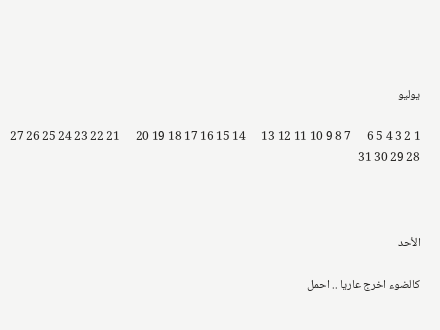يوليو

1 2 3 4 5 6      7 8 9 10 11 12 13      14 15 16 17 18 19 20      21 22 23 24 25 26 27       28 29 30 31



الأحد

كالضوء اخرج عاريا .. احمل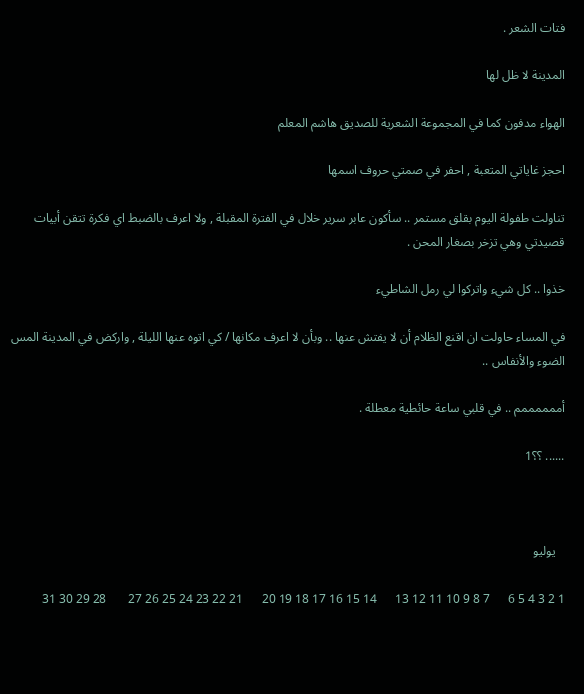فتات الشعر .

المدينة لا ظل لها

الهواء مدفون كما في المجموعة الشعرية للصديق هاشم المعلم

احجز غاياتي المتعبة , احفر في صمتي حروف اسمها

تناولت طفولة اليوم بقلق مستمر .. سأكون عابر سرير خلال في الفترة المقبلة , ولا اعرف بالضبط اي فكرة تتقن أبيات قصيدتي وهي تزخر بصغار المحن .

خذوا .. كل شيء واتركوا لي رمل الشاطيء

في المساء حاولت ان اقنع الظلام أن لا يفتش عنها .. وبأن لا اعرف مكانها / كي اتوه عنها الليلة , واركض في المدينة المس الضوء والأنفاس ..

أممممممم .. في قلبي ساعة حائطية معطلة .

...... ؟؟1



   يوليو

1 2 3 4 5 6      7 8 9 10 11 12 13      14 15 16 17 18 19 20      21 22 23 24 25 26 27       28 29 30 31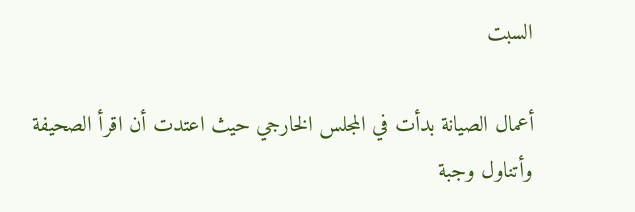السبت

أعمال الصيانة بدأت في المجلس الخارجي حيث اعتدت أن اقرأ الصحيفة وأتناول وجبة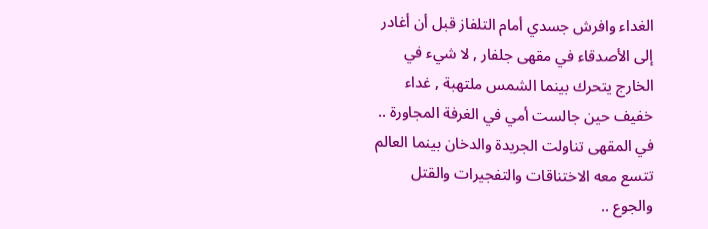الغداء وافرش جسدي أمام التلفاز قبل أن أغادر إلى الأصدقاء في مقهى جلفار , لا شيء في الخارج يتحرك بينما الشمس ملتهبة , غداء خفيف حين جالست أمي في الغرفة المجاورة .. في المقهى تناولت الجريدة والدخان بينما العالم تتسع معه الاختناقات والتفجيرات والقتل والجوع ..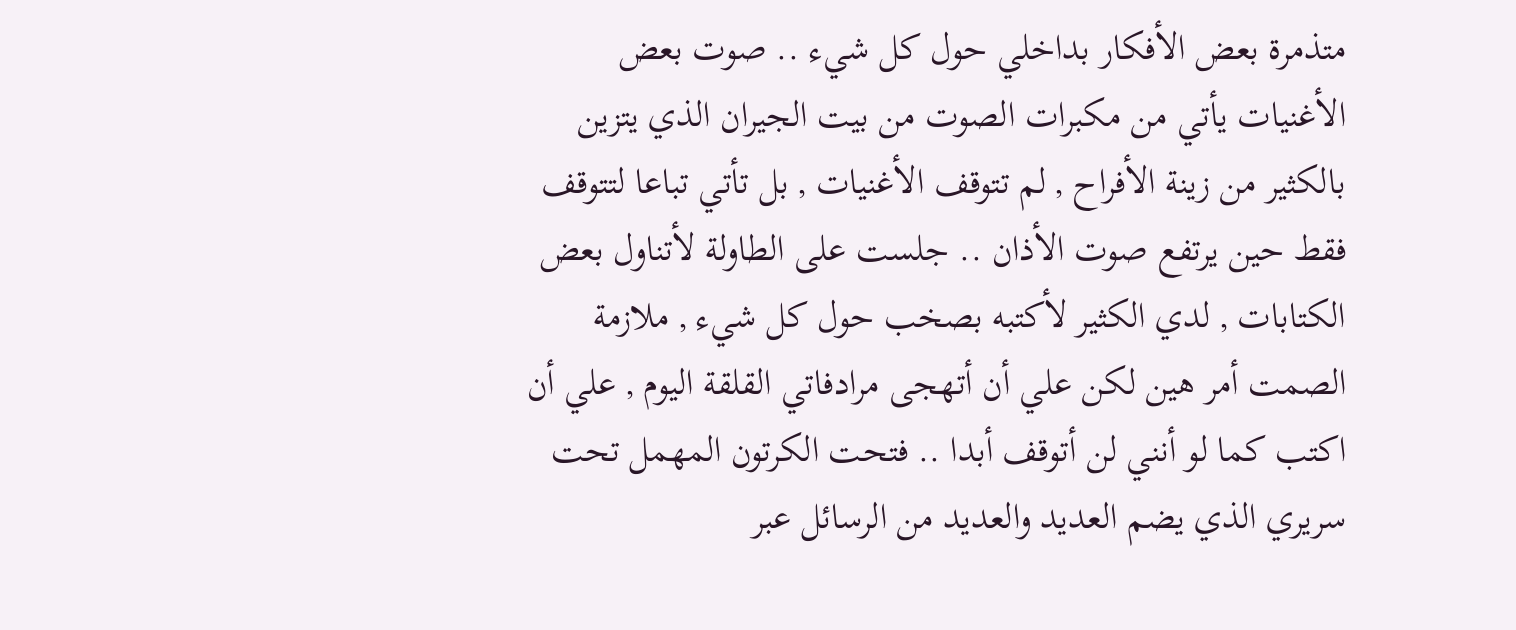متذمرة بعض الأفكار بداخلي حول كل شيء .. صوت بعض الأغنيات يأتي من مكبرات الصوت من بيت الجيران الذي يتزين بالكثير من زينة الأفراح , لم تتوقف الأغنيات , بل تأتي تباعا لتتوقف فقط حين يرتفع صوت الأذان .. جلست على الطاولة لأتناول بعض الكتابات , لدي الكثير لأكتبه بصخب حول كل شيء , ملازمة الصمت أمر هين لكن علي أن أتهجى مرادفاتي القلقة اليوم , علي أن اكتب كما لو أنني لن أتوقف أبدا .. فتحت الكرتون المهمل تحت سريري الذي يضم العديد والعديد من الرسائل عبر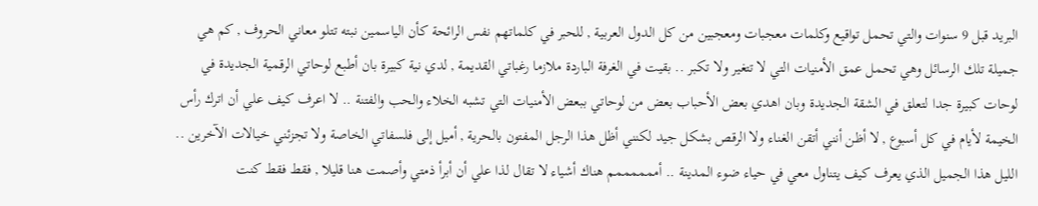البريد قبل 9 سنوات والتي تحمل تواقيع وكلمات معجبات ومعجبين من كل الدول العربية , للحبر في كلماتهم نفس الرائحة كأن الياسمين نبته تتلو معاني الحروف , كم هي جميلة تلك الرسائل وهي تحمل عمق الأمنيات التي لا تتغير ولا تكبر .. بقيت في الغرفة الباردة ملازما رغباتي القديمة , لدي نية كبيرة بان أطبع لوحاتي الرقمية الجديدة في لوحات كبيرة جدا لتعلق في الشقة الجديدة وبان اهدي بعض الأحباب بعض من لوحاتي ببعض الأمنيات التي تشبه الخلاء والحب والفتنة .. لا اعرف كيف علي أن اترك رأس الخيمة لأيام في كل أسبوع , لا أظن أنني أتقن الغناء ولا الرقص بشكل جيد لكنني أظل هذا الرجل المفتون بالحرية , أميل إلى فلسفاتي الخاصة ولا تجزئني خيالات الآخرين .. الليل هذا الجميل الذي يعرف كيف يتناول معي في حياء ضوء المدينة .. أممممممم هناك أشياء لا تقال لذا علي أن أبرأ ذمتي وأصمت هنا قليلا , فقط فقط كنت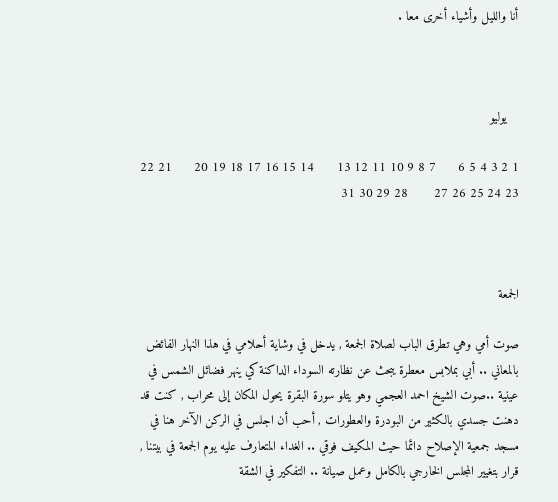أنا والليل وأشياء أخرى معا .



   يوليو

1 2 3 4 5 6      7 8 9 10 11 12 13      14 15 16 17 18 19 20      21 22 23 24 25 26 27       28 29 30 31



الجمعة

صوت أمي وهي تطرق الباب لصلاة الجمعة , يدخل في وشاية أحلامي في هذا النهار الفائض بالمعاني .. أبي بملابس معطرة يبحث عن نظارته السوداء الداكنة كي ينهر فضائل الشمس في عينية ..صوت الشيخ احمد العجمي وهو يتلو سورة البقرة يحول المكان إلى محراب , كنت قد دهنت جسدي بالكثير من البودرة والعطورات , أحب أن اجلس في الركن الآخر هنا في مسجد جمعية الإصلاح دائما حيث المكيف فوقي .. الغداء المتعارف عليه يوم الجمعة في بيتنا , قرار بتغيير المجلس الخارجي بالكامل وعمل صيانة .. التفكير في الشقة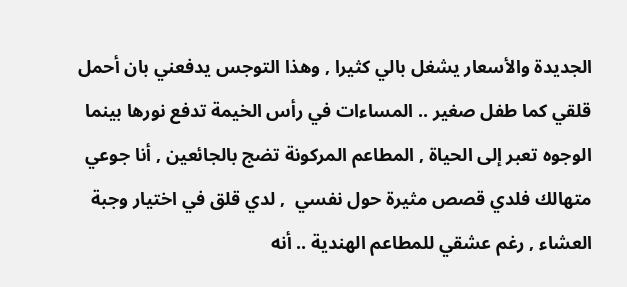الجديدة والأسعار يشغل بالي كثيرا , وهذا التوجس يدفعني بان أحمل قلقي كما طفل صغير .. المساءات في رأس الخيمة تدفع نورها بينما الوجوه تعبر إلى الحياة , المطاعم المركونة تضج بالجائعين , أنا جوعي متهالك فلدي قصص مثيرة حول نفسي  , لدي قلق في اختيار وجبة العشاء , رغم عشقي للمطاعم الهندية .. أنه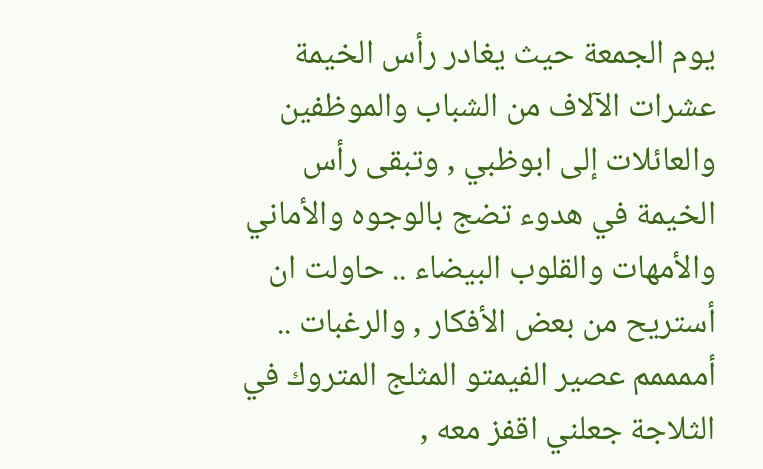يوم الجمعة حيث يغادر رأس الخيمة عشرات الآلاف من الشباب والموظفين والعائلات إلى ابوظبي , وتبقى رأس الخيمة في هدوء تضج بالوجوه والأماني والأمهات والقلوب البيضاء .. حاولت ان أستريح من بعض الأفكار , والرغبات .. أممممم عصير الفيمتو المثلج المتروك في الثلاجة جعلني اقفز معه ,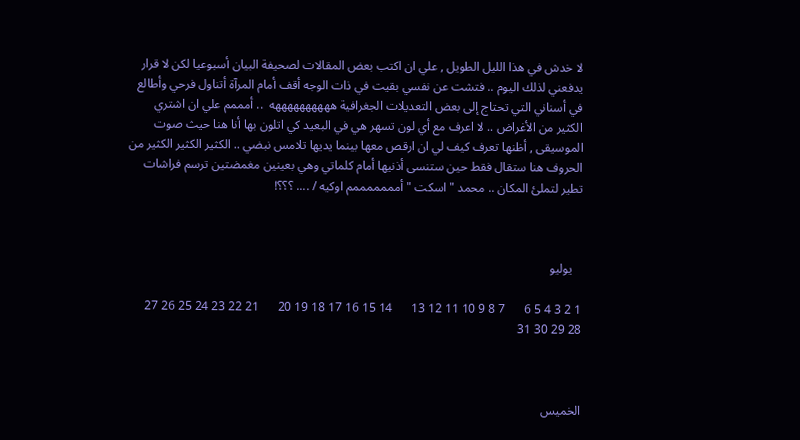لا خدش في هذا الليل الطويل , علي ان اكتب بعض المقالات لصحيفة البيان أسبوعيا لكن لا قرار يدفعني لذلك اليوم .. فتشت عن نفسي بقيت في ذات الوجه أقف أمام المرآة أتناول فرحي وأطالع في أسناني التي تحتاج إلى بعض التعديلات الجغرافية ههههههههههه  .. أمممم علي ان اشتري الكثير من الأغراض .. لا اعرف مع أي لون تسهر هي في البعيد كي اتلون بها أنا هنا حيث صوت الموسيقى , أظنها تعرف كيف لي ان ارقص معها بينما يديها تلامس نبضي .. الكثير الكثير الكثير من الحروف هنا ستقال فقط حين ستنسى أذنيها أمام كلماتي وهي بعينين مغمضتين ترسم فراشات تطير لتملئ المكان .. محمد " اسكت " أمممممممم اوكيه / .... ؟؟؟!



   يوليو

1 2 3 4 5 6      7 8 9 10 11 12 13      14 15 16 17 18 19 20      21 22 23 24 25 26 27       28 29 30 31



الخميس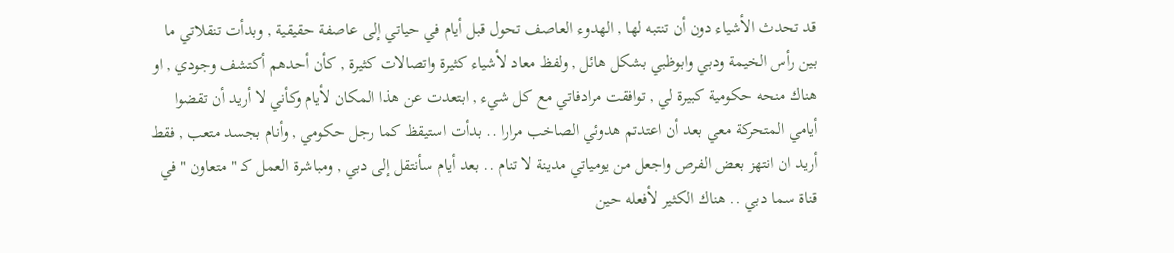قد تحدث الأشياء دون أن تنتبه لها , الهدوء العاصف تحول قبل أيام في حياتي إلى عاصفة حقيقية , وبدأت تنقلاتي ما بين رأس الخيمة ودبي وابوظبي بشكل هائل , ولفظ معاد لأشياء كثيرة واتصالات كثيرة , كأن أحدهم أكتشف وجودي , او هناك منحه حكومية كبيرة لي , توافقت مرادفاتي مع كل شيء , ابتعدت عن هذا المكان لأيام وكأني لا أريد أن تقضوا أيامي المتحركة معي بعد أن اعتدتم هدوئي الصاخب مرارا .. بدأت استيقظ كما رجل حكومي , وأنام بجسد متعب , فقط أريد ان انتهز بعض الفرص واجعل من يومياتي مدينة لا تنام .. بعد أيام سأنتقل إلى دبي , ومباشرة العمل كـ " متعاون " في قناة سما دبي .. هناك الكثير لأفعله حين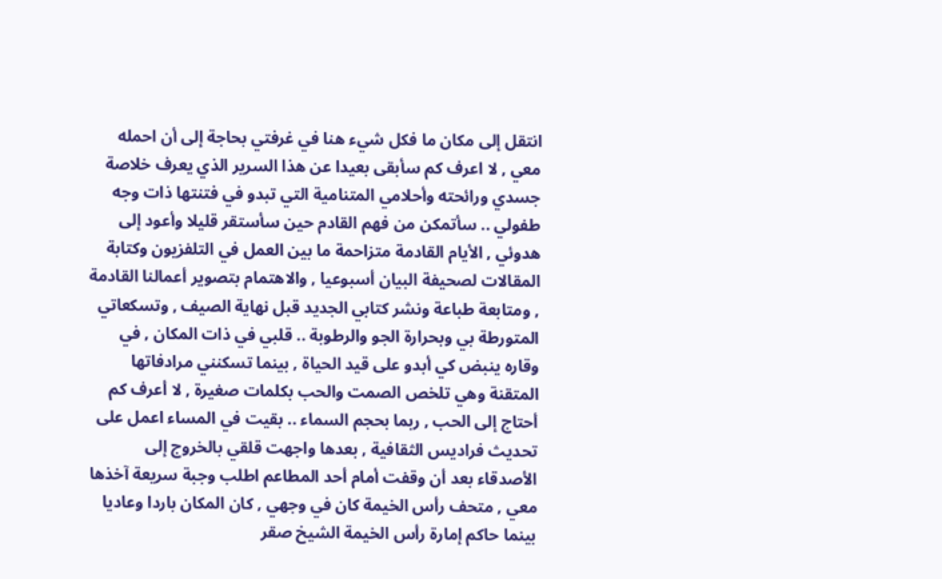انتقل إلى مكان ما فكل شيء هنا في غرفتي بحاجة إلى أن احمله معي , لا اعرف كم سأبقى بعيدا عن هذا السرير الذي يعرف خلاصة جسدي ورائحته وأحلامي المتنامية التي تبدو في فتنتها ذات وجه طفولي .. سأتمكن من فهم القادم حين سأستقر قليلا وأعود إلى هدوئي , الأيام القادمة متزاحمة ما بين العمل في التلفزيون وكتابة المقالات لصحيفة البيان أسبوعيا , والاهتمام بتصوير أعمالنا القادمة , ومتابعة طباعة ونشر كتابي الجديد قبل نهاية الصيف , وتسكعاتي المتورطة بي وبحرارة الجو والرطوبة .. قلبي في ذات المكان , في وقاره ينبض كي أبدو على قيد الحياة , بينما تسكنني مرادفاتها المتقنة وهي تلخص الصمت والحب بكلمات صغيرة , لا أعرف كم أحتاج إلى الحب , ربما بحجم السماء .. بقيت في المساء اعمل على تحديث فراديس الثقافية , بعدها واجهت قلقي بالخروج إلى الأصدقاء بعد أن وقفت أمام أحد المطاعم اطلب وجبة سريعة آخذها معي , متحف رأس الخيمة كان في وجهي , كان المكان باردا وعاديا بينما حاكم إمارة رأس الخيمة الشيخ صقر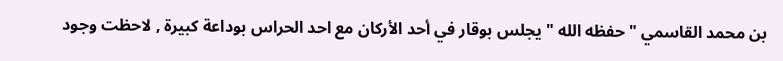بن محمد القاسمي " حفظه الله " يجلس بوقار في أحد الأركان مع احد الحراس بوداعة كبيرة , لاحظت وجود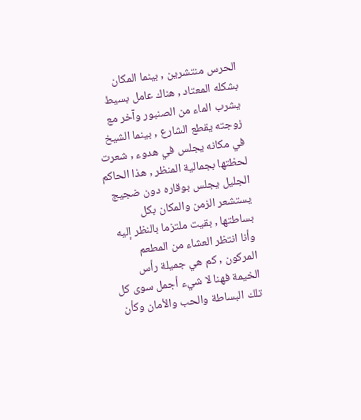الحرس منتشرين , بينما المكان بشكله المعتاد , هناك عامل بسيط يشرب الماء من الصنبور وآخر مع زوجته يقطع الشارع , بينما الشيخ في مكانه يجلس في هدوء , شعرت لحظتها بجمالية المنظر , هذا الحاكم الجليل يجلس بوقاره دون ضجيج يستشعر الزمن والمكان بكل بساطتها , بقيت ملتزما بالنظر إليه وأنا انتظر العشاء من المطعم المركون , كم هي جميلة رأس الخيمة فهنا لا شيء أجمل سوى كل تلك البساطة والحب والأمان وكأن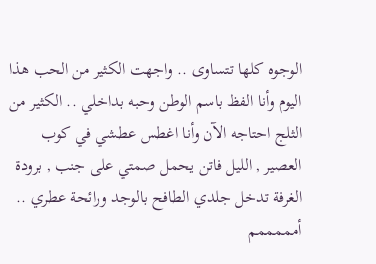الوجوه كلها تتساوى .. واجهت الكثير من الحب هذا اليوم وأنا الفظ باسم الوطن وحبه بداخلي .. الكثير من الثلج احتاجه الآن وأنا اغطس عطشي في كوب العصير , الليل فاتن يحمل صمتي على جنب , برودة الغرفة تدخل جلدي الطافح بالوجد ورائحة عطري .. أمممممم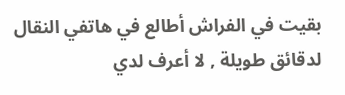بقيت في الفراش أطالع في هاتفي النقال لدقائق طويلة , لا أعرف لدي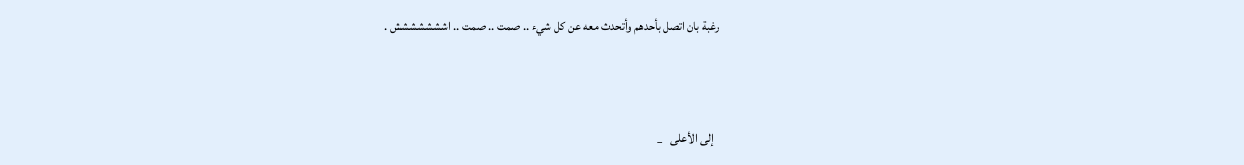رغبة بان اتصل بأحدهم وأتحدث معه عن كل شيء .. صمت .. صمت .. اششششششش .



  إلى الأعلى   _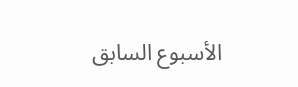الأسبوع السابق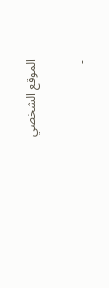الموقع الشخصي

-